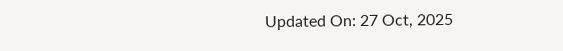Updated On: 27 Oct, 2025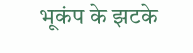भूकंप के झटके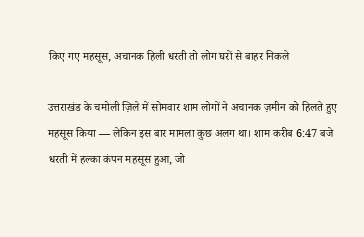किए गए महसूस, अचानक हिली धरती तो लोग घरों से बाहर निकले

उत्तराखंड के चमोली ज़िले में सोमवार शाम लोगों ने अचानक ज़मीन को हिलते हुए महसूस किया — लेकिन इस बार मामला कुछ अलग था। शाम करीब 6:47 बजे धरती में हल्का कंपन महसूस हुआ, जो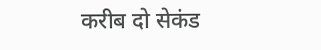करीब दो सेकंड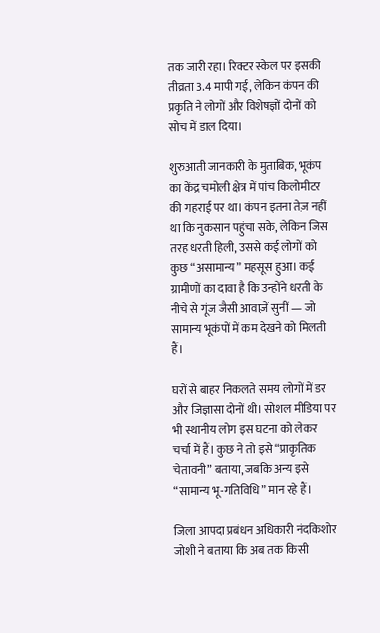तक जारी रहा। रिक्टर स्केल पर इसकी तीव्रता 3.4 मापी गई, लेकिन कंपन की प्रकृति ने लोगों और विशेषज्ञों दोनों को सोच में डाल दिया।

शुरुआती जानकारी के मुताबिक, भूकंप का केंद्र चमोली क्षेत्र में पांच किलोमीटर की गहराई पर था। कंपन इतना तेज़ नहीं था कि नुकसान पहुंचा सके, लेकिन जिस तरह धरती हिली, उससे कई लोगों को कुछ “असामान्य” महसूस हुआ। कई ग्रामीणों का दावा है कि उन्होंने धरती के नीचे से गूंज जैसी आवाज़ें सुनीं — जो सामान्य भूकंपों में कम देखने को मिलती हैं।

घरों से बाहर निकलते समय लोगों में डर और जिज्ञासा दोनों थी। सोशल मीडिया पर भी स्थानीय लोग इस घटना को लेकर चर्चा में हैं। कुछ ने तो इसे “प्राकृतिक चेतावनी” बताया, जबकि अन्य इसे “सामान्य भू-गतिविधि” मान रहे हैं।

जिला आपदा प्रबंधन अधिकारी नंदकिशोर जोशी ने बताया कि अब तक किसी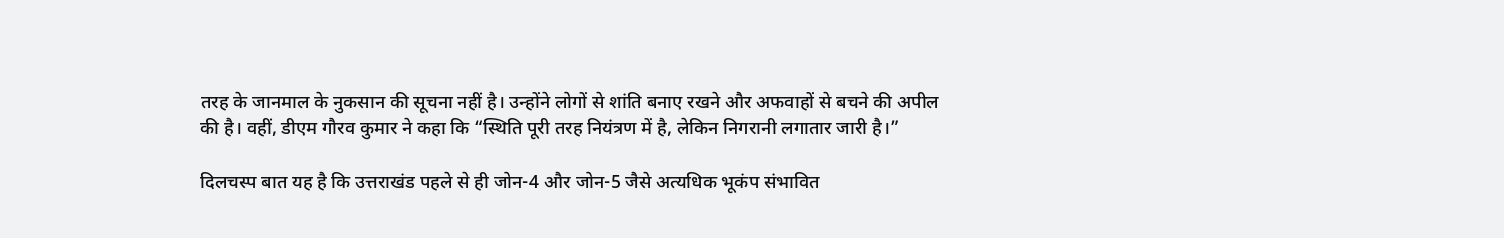तरह के जानमाल के नुकसान की सूचना नहीं है। उन्होंने लोगों से शांति बनाए रखने और अफवाहों से बचने की अपील की है। वहीं, डीएम गौरव कुमार ने कहा कि “स्थिति पूरी तरह नियंत्रण में है, लेकिन निगरानी लगातार जारी है।”

दिलचस्प बात यह है कि उत्तराखंड पहले से ही जोन-4 और जोन-5 जैसे अत्यधिक भूकंप संभावित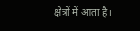क्षेत्रों में आता है।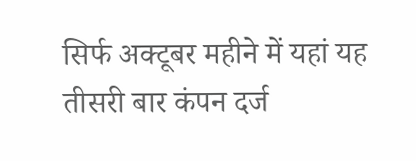सिर्फ अक्टूबर महीने में यहां यह तीसरी बार कंपन दर्ज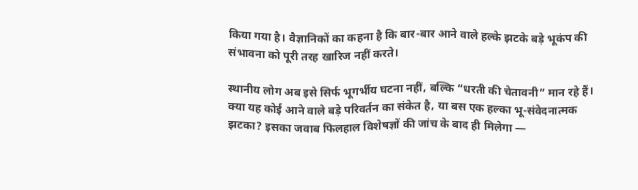किया गया है। वैज्ञानिकों का कहना है कि बार-बार आने वाले हल्के झटके बड़े भूकंप की संभावना को पूरी तरह खारिज नहीं करते।

स्थानीय लोग अब इसे सिर्फ भूगर्भीय घटना नहीं, बल्कि “धरती की चेतावनी” मान रहे हैं। क्या यह कोई आने वाले बड़े परिवर्तन का संकेत है, या बस एक हल्का भू-संवेदनात्मक झटका? इसका जवाब फिलहाल विशेषज्ञों की जांच के बाद ही मिलेगा —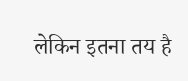लेकिन इतना तय है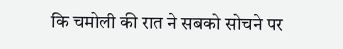कि चमोली की रात ने सबको सोचने पर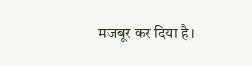मजबूर कर दिया है।